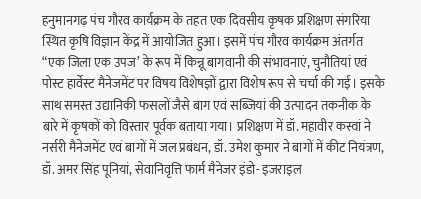हनुमानगढ़ पंच गौरव कार्यक्रम के तहत एक दिवसीय कृषक प्रशिक्षण संगरिया स्थित कृषि विज्ञान केंद्र में आयोजित हुआ। इसमें पंच गौरव कार्यक्रम अंतर्गत “एक जिला एक उपज’ के रूप में किन्नू बागवानी की संभावनाएं, चुनौतियां एवं पोस्ट हार्वेस्ट मैनेजमेंट पर विषय विशेषज्ञों द्वारा विशेष रूप से चर्चा की गई। इसके साथ समस्त उद्यानिकी फसलों जैसे बाग एवं सब्जियां की उत्पादन तकनीक के बारे में कृषकों को विस्तार पूर्वक बताया गया। प्रशिक्षण में डॉ. महावीर कस्वां ने नर्सरी मैनेजमेंट एवं बागों में जल प्रबंधन, डॉ. उमेश कुमार ने बागों में कीट नियंत्रण, डॉ. अमर सिंह पूनियां, सेवानिवृत्ति फार्म मैनेजर इंडो- इजराइल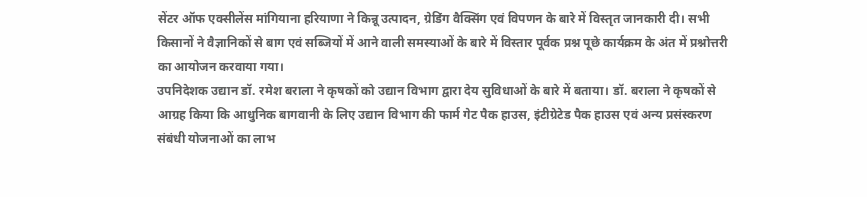सेंटर ऑफ एक्सीलेंस मांगियाना हरियाणा ने किन्नू उत्पादन, ग्रेडिंग वैक्सिंग एवं विपणन के बारे में विस्तृत जानकारी दी। सभी किसानों ने वैज्ञानिकों से बाग एवं सब्जियों में आने वाली समस्याओं के बारे में विस्तार पूर्वक प्रश्न पूछे कार्यक्रम के अंत में प्रश्नोत्तरी का आयोजन करवाया गया।
उपनिदेशक उद्यान डॉ. रमेश बराला ने कृषकों को उद्यान विभाग द्वारा देय सुविधाओं के बारे में बताया। डॉ. बराला ने कृषकों से आग्रह किया कि आधुनिक बागवानी के लिए उद्यान विभाग की फार्म गेट पैक हाउस, इंटीग्रेटेड पैक हाउस एवं अन्य प्रसंस्करण संबंधी योजनाओं का लाभ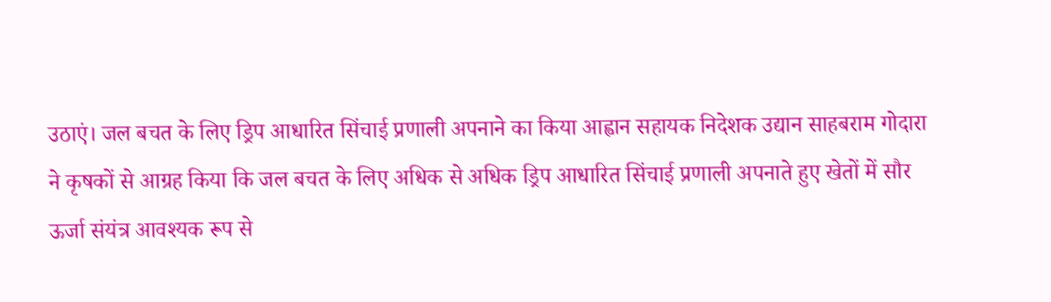उठाएं। जल बचत के लिए ड्रिप आधारित सिंचाई प्रणाली अपनाने का किया आह्वान सहायक निदेशक उद्यान साहबराम गोदारा ने कृषकों से आग्रह किया कि जल बचत के लिए अधिक से अधिक ड्रिप आधारित सिंचाई प्रणाली अपनाते हुए खेतों में सौर ऊर्जा संयंत्र आवश्यक रूप से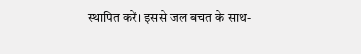स्थापित करें। इससे जल बचत के साथ-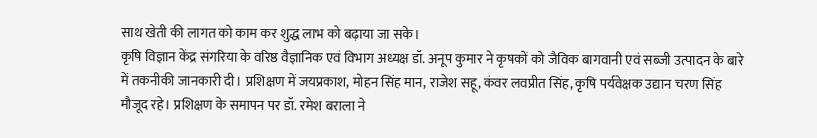साथ खेती की लागत को काम कर शुद्ध लाभ को बढ़ाया जा सके।
कृषि विज्ञान केंद्र संगरिया के वरिष्ठ वैज्ञानिक एवं विभाग अध्यक्ष डॉ. अनूप कुमार ने कृषकों को जैविक बागवानी एवं सब्जी उत्पादन के बारे में तकनीकी जानकारी दी। प्रशिक्षण में जयप्रकाश, मोहन सिंह मान, राजेश सहू, कंवर लवप्रीत सिंह, कृषि पर्यवेक्षक उद्यान चरण सिंह मौजूद रहे। प्रशिक्षण के समापन पर डॉ. रमेश बराला ने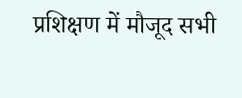प्रशिक्षण में मौजूद सभी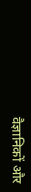वैज्ञानिकों और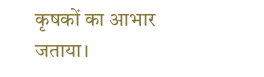कृषकों का आभार जताया।